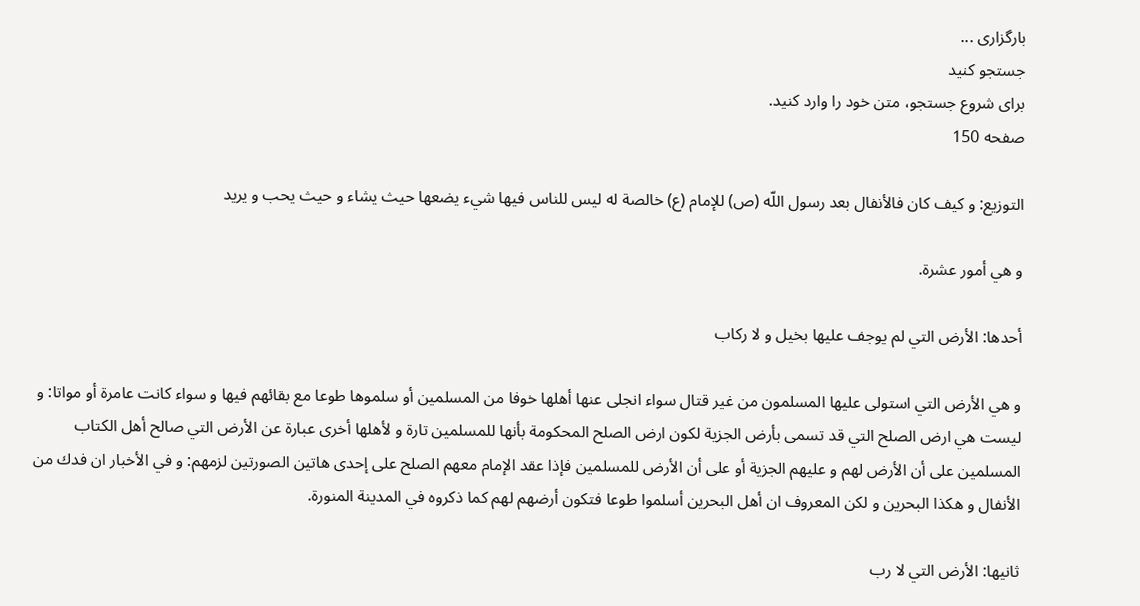بارگزاری ...
جستجو کنید
برای شروع جستجو، متن خود را وارد کنید.
صفحه 150

التوزيع: و كيف كان فالأنفال بعد رسول اللّه (ص) للإمام (ع) خالصة له ليس للناس فيها شي‌ء يضعها حيث يشاء و حيث يحب و يريد

و هي أمور عشرة.

أحدها: الأرض التي لم يوجف عليها بخيل و لا ركاب‌

و هي الأرض التي استولى عليها المسلمون من غير قتال سواء انجلى عنها أهلها خوفا من المسلمين أو سلموها طوعا مع بقائهم فيها و سواء كانت عامرة أو مواتا: و ليست هي ارض الصلح التي قد تسمى بأرض الجزية لكون ارض الصلح المحكومة بأنها للمسلمين تارة و لأهلها أخرى عبارة عن الأرض التي صالح أهل الكتاب المسلمين على أن الأرض لهم و عليهم الجزية أو على أن الأرض للمسلمين فإذا عقد الإمام معهم الصلح على إحدى هاتين الصورتين لزمهم: و في الأخبار ان فدك من الأنفال و هكذا البحرين و لكن المعروف ان أهل البحرين أسلموا طوعا فتكون أرضهم لهم كما ذكروه في المدينة المنورة.

ثانيها: الأرض التي لا رب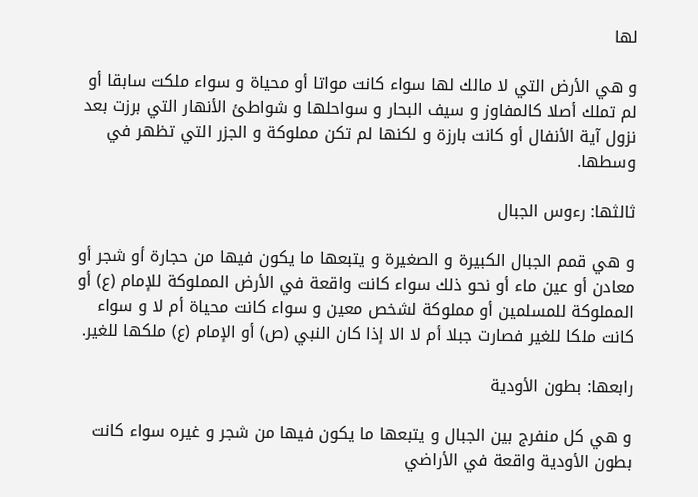لها

و هي الأرض التي لا مالك لها سواء كانت مواتا أو محياة و سواء ملكت سابقا أو لم تملك أصلا كالمفاوز و سيف البحار و سواحلها و شواطئ الأنهار التي برزت بعد نزول آية الأنفال أو كانت بارزة و لكنها لم تكن مملوكة و الجزر التي تظهر في وسطها.

ثالثها: رءوس الجبال‌

و هي قمم الجبال الكبيرة و الصغيرة و يتبعها ما يكون فيها من حجارة أو شجر أو معادن أو عين ماء أو نحو ذلك سواء كانت واقعة في الأرض المملوكة للإمام (ع) أو المملوكة للمسلمين أو مملوكة لشخص معين و سواء كانت محياة أم لا و سواء كانت ملكا للغير فصارت جبلا أم لا الا إذا كان النبي (ص) أو الإمام (ع) ملكها للغير.

رابعها: بطون الأودية

و هي كل منفرج بين الجبال و يتبعها ما يكون فيها من شجر و غيره سواء كانت بطون الأودية واقعة في الأراضي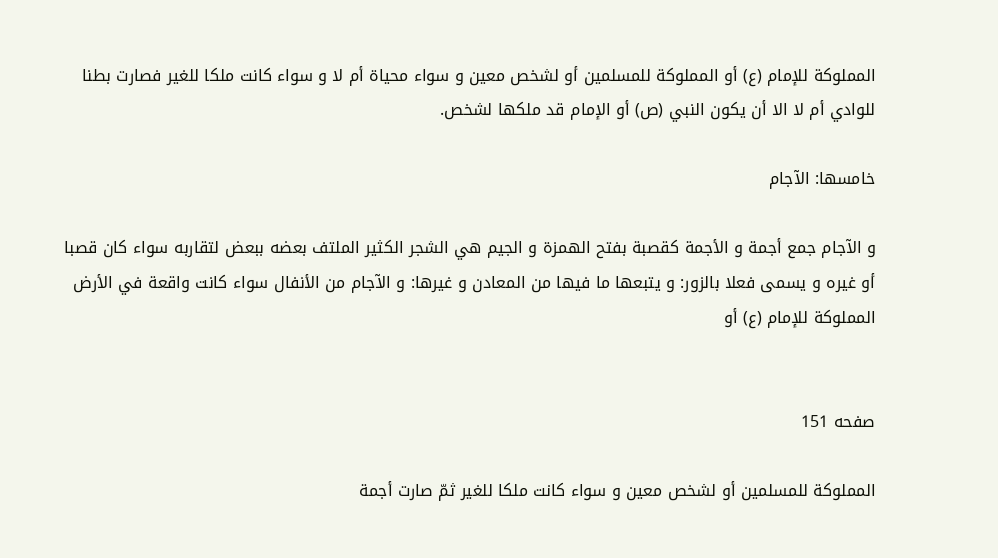المملوكة للإمام (ع) أو المملوكة للمسلمين أو لشخص معين و سواء محياة أم لا و سواء كانت ملكا للغير فصارت بطنا للوادي أم لا الا أن يكون النبي (ص) أو الإمام قد ملكها لشخص.

خامسها: الآجام‌

و الآجام جمع أجمة و الأجمة كقصبة بفتح الهمزة و الجيم هي الشجر الكثير الملتف بعضه ببعض لتقاربه سواء كان قصبا أو غيره و يسمى فعلا بالزور: و يتبعها ما فيها من المعادن و غيرها: و الآجام من الأنفال سواء كانت واقعة في الأرض المملوكة للإمام (ع) أو


صفحه 151

المملوكة للمسلمين أو لشخص معين و سواء كانت ملكا للغير ثمّ صارت أجمة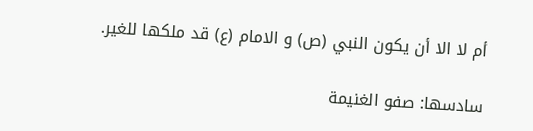أم لا الا أن يكون النبي (ص) و الامام (ع) قد ملكها للغير.

سادسها: صفو الغنيمة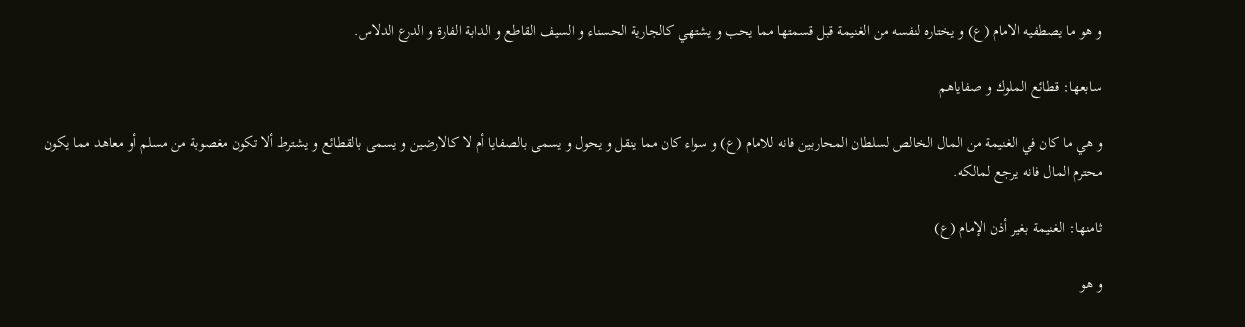و هو ما يصطفيه الامام (ع) و يختاره لنفسه من الغنيمة قبل قسمتها مما يحب و يشتهي كالجارية الحسناء و السيف القاطع و الدابة الفارة و الدرع الدلاس.

سابعها: قطائع الملوك و صفاياهم‌

و هي ما كان في الغنيمة من المال الخالص لسلطان المحاربين فانه للامام (ع) و سواء كان مما ينقل و يحول و يسمى بالصفايا أم لا كالارضين و يسمى بالقطائع و يشترط ألا تكون مغصوبة من مسلم أو معاهد مما يكون محترم المال فانه يرجع لمالكه.

ثامنها: الغنيمة بغير أذن الإمام (ع)

و هو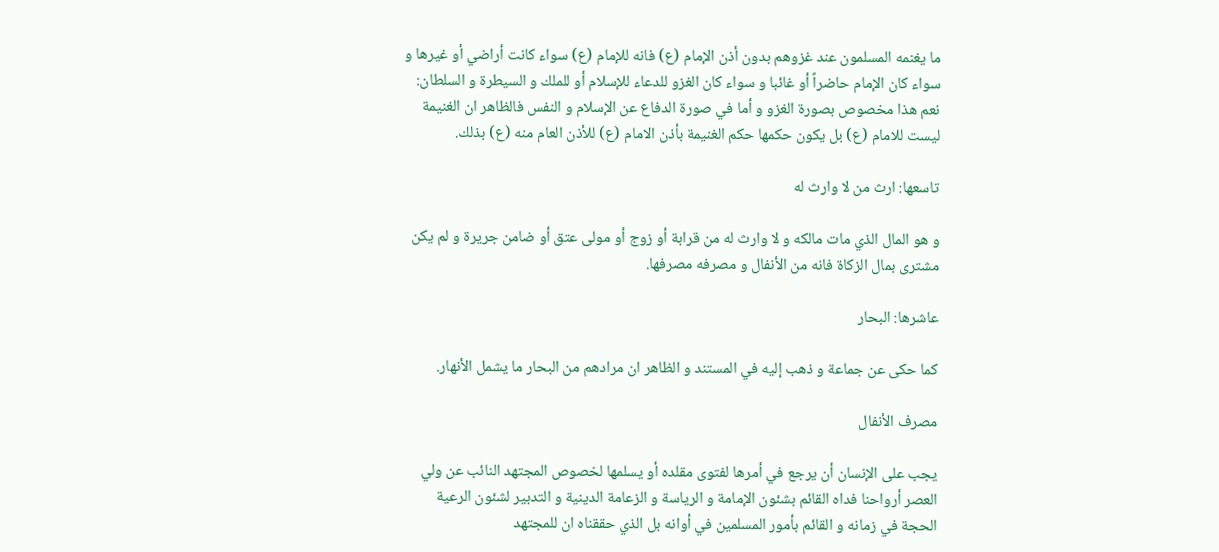ما يغنمه المسلمون عند غزوهم بدون أذن الإمام (ع) فانه للإمام (ع) سواء كانت أراضي أو غيرها و سواء كان الإمام حاضراً أو غائبا و سواء كان الغزو للدعاء للإسلام أو للملك و السيطرة و السلطان: نعم هذا مخصوص بصورة الغزو و أما في صورة الدفاع عن الإسلام و النفس فالظاهر ان الغنيمة ليست للامام (ع) بل يكون حكمها حكم الغنيمة بأذن الامام (ع) للأذن العام منه (ع) بذلك.

تاسعها: ارث من لا وارث له‌

و هو المال الذي مات مالكه و لا وارث له من قرابة أو زوج أو مولى عتق أو ضامن جريرة و لم يكن مشترى بمال الزكاة فانه من الأنفال و مصرفه مصرفها.

عاشرها: البحار

كما حكى عن جماعة و ذهب إليه في المستند و الظاهر ان مرادهم من البحار ما يشمل الأنهار.

مصرف الأنفال‌

يجب على الإنسان أن يرجع في أمرها لفتوى مقلده أو يسلمها لخصوص المجتهد النائب عن ولي العصر أرواحنا فداه القائم بشئون الإمامة و الرياسة و الزعامة الدينية و التدبير لشئون الرعية الحجة في زمانه و القائم بأمور المسلمين في أوانه بل الذي حققناه ان للمجتهد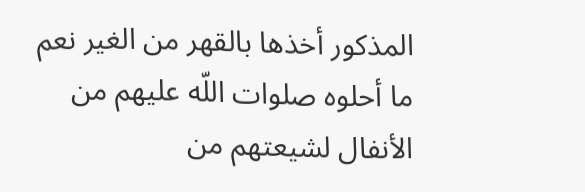المذكور أخذها بالقهر من الغير نعم ما أحلوه صلوات اللّه عليهم من الأنفال لشيعتهم من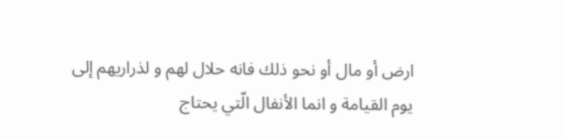ارض أو مال أو نحو ذلك فانه حلال لهم و لذراريهم إلى يوم القيامة و انما الأنفال الّتي يحتاج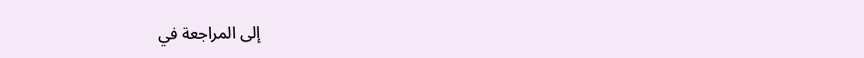إلى المراجعة في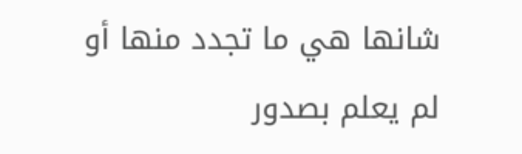شانها هي ما تجدد منها أو لم يعلم بصدور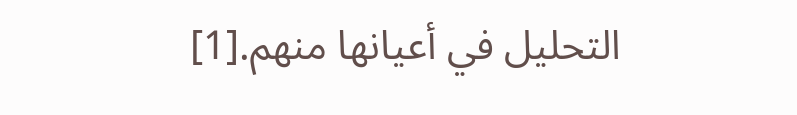التحليل في أعيانها منهم.[1]